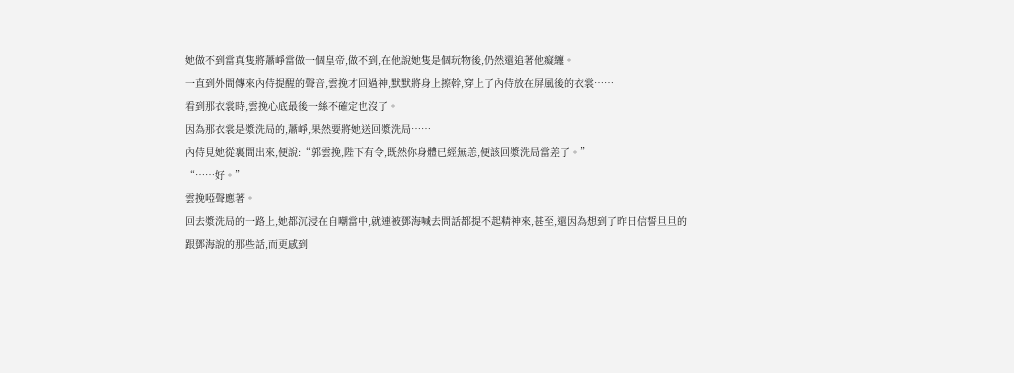她做不到當真隻將蕭崢當做一個皇帝,做不到,在他說她隻是個玩物後,仍然還追著他癡纏。
一直到外間傳來內侍提醒的聲音,雲挽才回過神,默默將身上擦幹,穿上了內侍放在屏風後的衣裳……
看到那衣裳時,雲挽心底最後一絲不確定也沒了。
因為那衣裳是漿洗局的,蕭崢,果然要將她送回漿洗局……
內侍見她從裏間出來,便說:“郭雲挽,陛下有令,既然你身體已經無恙,便該回漿洗局當差了。”
“……好。”
雲挽啞聲應著。
回去漿洗局的一路上,她都沉浸在自嘲當中,就連被鄧海喊去問話都提不起精神來,甚至,還因為想到了昨日信誓旦旦的跟鄧海說的那些話,而更感到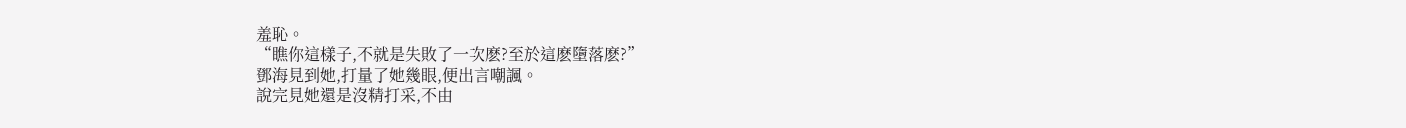羞恥。
“瞧你這樣子,不就是失敗了一次麽?至於這麽墮落麽?”
鄧海見到她,打量了她幾眼,便出言嘲諷。
說完見她還是沒精打采,不由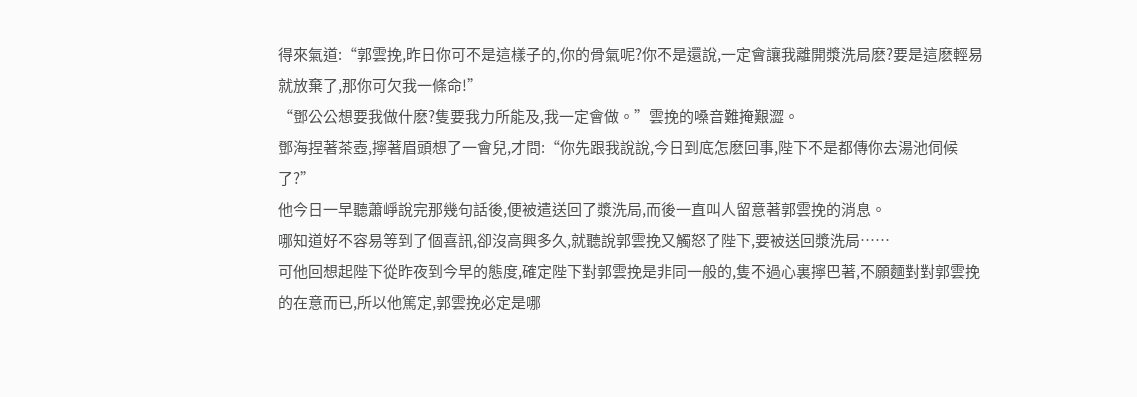得來氣道:“郭雲挽,昨日你可不是這樣子的,你的骨氣呢?你不是還說,一定會讓我離開漿洗局麽?要是這麽輕易就放棄了,那你可欠我一條命!”
“鄧公公想要我做什麽?隻要我力所能及,我一定會做。”雲挽的嗓音難掩艱澀。
鄧海捏著茶壺,擰著眉頭想了一會兒,才問:“你先跟我說說,今日到底怎麽回事,陛下不是都傳你去湯池伺候了?”
他今日一早聽蕭崢說完那幾句話後,便被遣送回了漿洗局,而後一直叫人留意著郭雲挽的消息。
哪知道好不容易等到了個喜訊,卻沒高興多久,就聽說郭雲挽又觸怒了陛下,要被送回漿洗局……
可他回想起陛下從昨夜到今早的態度,確定陛下對郭雲挽是非同一般的,隻不過心裏擰巴著,不願麵對對郭雲挽的在意而已,所以他篤定,郭雲挽必定是哪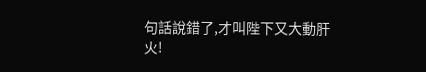句話說錯了,才叫陛下又大動肝火!